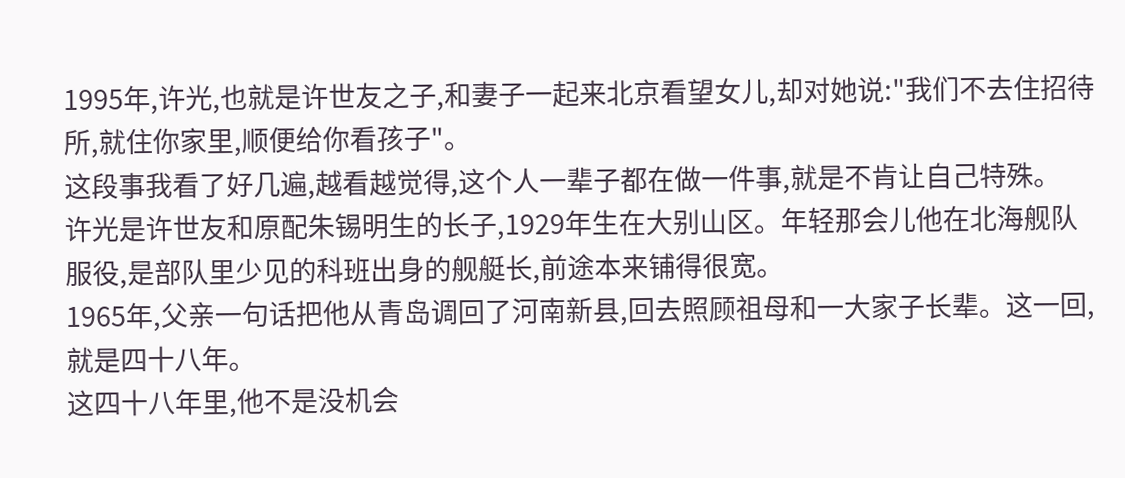1995年,许光,也就是许世友之子,和妻子一起来北京看望女儿,却对她说:"我们不去住招待所,就住你家里,顺便给你看孩子"。
这段事我看了好几遍,越看越觉得,这个人一辈子都在做一件事,就是不肯让自己特殊。
许光是许世友和原配朱锡明生的长子,1929年生在大别山区。年轻那会儿他在北海舰队服役,是部队里少见的科班出身的舰艇长,前途本来铺得很宽。
1965年,父亲一句话把他从青岛调回了河南新县,回去照顾祖母和一大家子长辈。这一回,就是四十八年。
这四十八年里,他不是没机会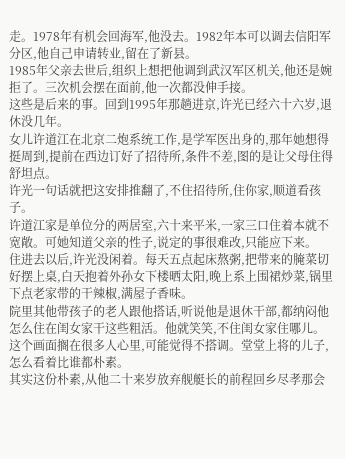走。1978年有机会回海军,他没去。1982年本可以调去信阳军分区,他自己申请转业,留在了新县。
1985年父亲去世后,组织上想把他调到武汉军区机关,他还是婉拒了。三次机会摆在面前,他一次都没伸手接。
这些是后来的事。回到1995年那趟进京,许光已经六十六岁,退休没几年。
女儿许道江在北京二炮系统工作,是学军医出身的,那年她想得挺周到,提前在西边订好了招待所,条件不差,图的是让父母住得舒坦点。
许光一句话就把这安排推翻了,不住招待所,住你家,顺道看孩子。
许道江家是单位分的两居室,六十来平米,一家三口住着本就不宽敞。可她知道父亲的性子,说定的事很难改,只能应下来。
住进去以后,许光没闲着。每天五点起床熬粥,把带来的腌菜切好摆上桌,白天抱着外孙女下楼晒太阳,晚上系上围裙炒菜,锅里下点老家带的干辣椒,满屋子香味。
院里其他带孩子的老人跟他搭话,听说他是退休干部,都纳闷他怎么住在闺女家干这些粗活。他就笑笑,不住闺女家住哪儿。
这个画面搁在很多人心里,可能觉得不搭调。堂堂上将的儿子,怎么看着比谁都朴素。
其实这份朴素,从他二十来岁放弃舰艇长的前程回乡尽孝那会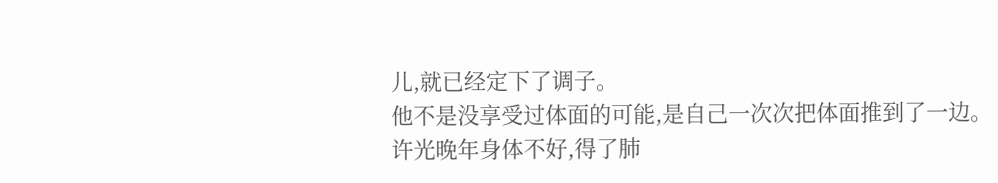儿,就已经定下了调子。
他不是没享受过体面的可能,是自己一次次把体面推到了一边。
许光晚年身体不好,得了肺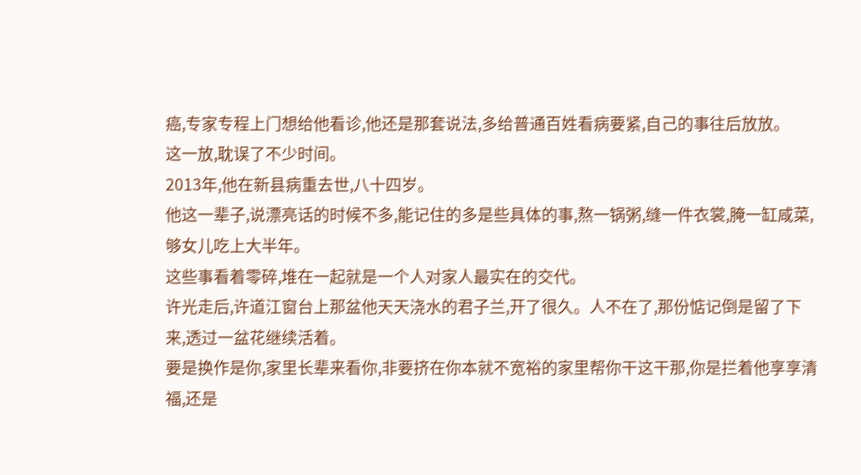癌,专家专程上门想给他看诊,他还是那套说法,多给普通百姓看病要紧,自己的事往后放放。
这一放,耽误了不少时间。
2013年,他在新县病重去世,八十四岁。
他这一辈子,说漂亮话的时候不多,能记住的多是些具体的事,熬一锅粥,缝一件衣裳,腌一缸咸菜,够女儿吃上大半年。
这些事看着零碎,堆在一起就是一个人对家人最实在的交代。
许光走后,许道江窗台上那盆他天天浇水的君子兰,开了很久。人不在了,那份惦记倒是留了下来,透过一盆花继续活着。
要是换作是你,家里长辈来看你,非要挤在你本就不宽裕的家里帮你干这干那,你是拦着他享享清福,还是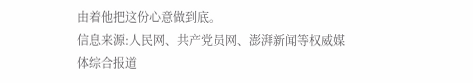由着他把这份心意做到底。
信息来源:人民网、共产党员网、澎湃新闻等权威媒体综合报道